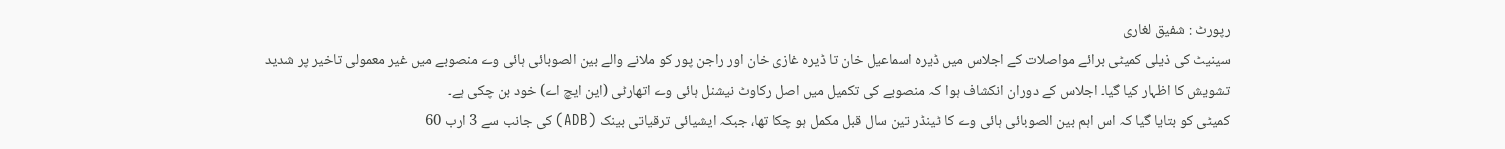رپورٹ : شفیق لغاری
سینیٹ کی ذیلی کمیٹی برائے مواصلات کے اجلاس میں ڈیرہ اسماعیل خان تا ڈیرہ غازی خان اور راجن پور کو ملانے والے بین الصوبائی ہائی وے منصوبے میں غیر معمولی تاخیر پر شدید تشویش کا اظہار کیا گیا۔ اجلاس کے دوران انکشاف ہوا کہ منصوبے کی تکمیل میں اصل رکاوٹ نیشنل ہائی وے اتھارٹی (این ایچ اے) خود بن چکی ہے۔
کمیٹی کو بتایا گیا کہ اس اہم بین الصوبائی ہائی وے کا ٹینڈر تین سال قبل مکمل ہو چکا تھا، جبکہ ایشیائی ترقیاتی بینک (ADB) کی جانب سے 3 ارب 60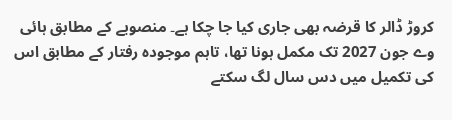کروڑ ڈالر کا قرضہ بھی جاری کیا جا چکا ہے۔ منصوبے کے مطابق ہائی وے جون 2027 تک مکمل ہونا تھا، تاہم موجودہ رفتار کے مطابق اس کی تکمیل میں دس سال لگ سکتے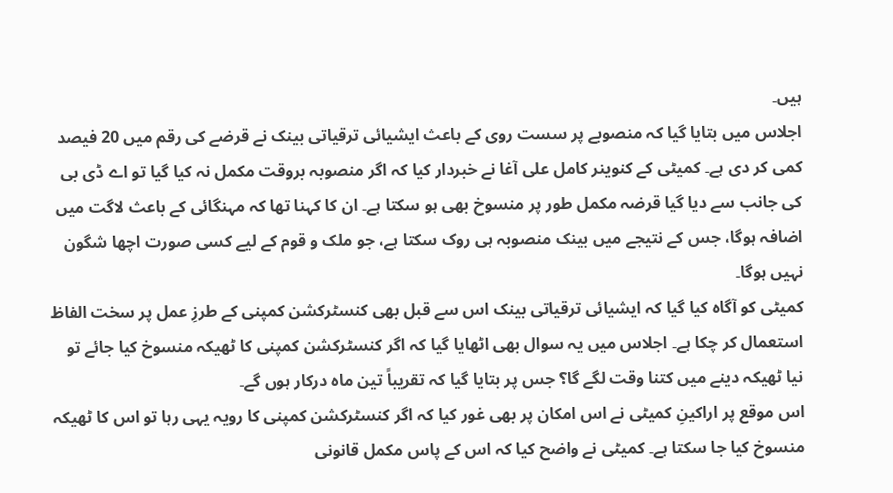ہیں۔
اجلاس میں بتایا گیا کہ منصوبے پر سست روی کے باعث ایشیائی ترقیاتی بینک نے قرضے کی رقم میں 20 فیصد کمی کر دی ہے۔ کمیٹی کے کنوینر کامل علی آغا نے خبردار کیا کہ اگر منصوبہ بروقت مکمل نہ کیا گیا تو اے ڈی بی کی جانب سے دیا گیا قرضہ مکمل طور پر منسوخ بھی ہو سکتا ہے۔ ان کا کہنا تھا کہ مہنگائی کے باعث لاگت میں اضافہ ہوگا، جس کے نتیجے میں بینک منصوبہ ہی روک سکتا ہے، جو ملک و قوم کے لیے کسی صورت اچھا شگون نہیں ہوگا۔
کمیٹی کو آگاہ کیا گیا کہ ایشیائی ترقیاتی بینک اس سے قبل بھی کنسٹرکشن کمپنی کے طرزِ عمل پر سخت الفاظ استعمال کر چکا ہے۔ اجلاس میں یہ سوال بھی اٹھایا گیا کہ اگر کنسٹرکشن کمپنی کا ٹھیکہ منسوخ کیا جائے تو نیا ٹھیکہ دینے میں کتنا وقت لگے گا؟ جس پر بتایا گیا کہ تقریباً تین ماہ درکار ہوں گے۔
اس موقع پر اراکینِ کمیٹی نے اس امکان پر بھی غور کیا کہ اگر کنسٹرکشن کمپنی کا رویہ یہی رہا تو اس کا ٹھیکہ منسوخ کیا جا سکتا ہے۔ کمیٹی نے واضح کیا کہ اس کے پاس مکمل قانونی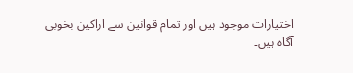اختیارات موجود ہیں اور تمام قوانین سے اراکین بخوبی آگاہ ہیں۔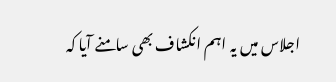اجلاس میں یہ اہم انکشاف بھی سامنے آیا کہ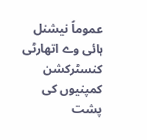عموماً نیشنل ہائی وے اتھارٹی کنسٹرکشن کمپنیوں کی پشت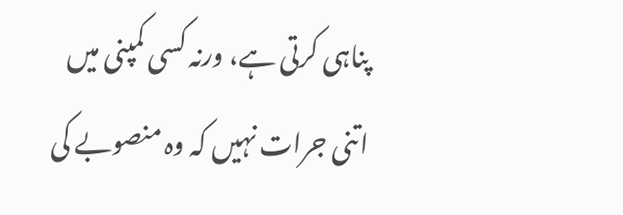پناہی کرتی ہے، ورنہ کسی کمپنی میں اتنی جرات نہیں کہ وہ منصوبے کی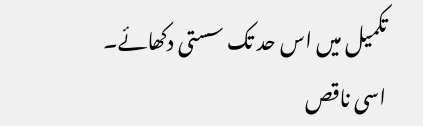تکمیل میں اس حد تک سستی دکھائے۔ اسی ناقص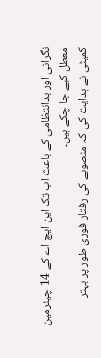نگرانی اور بدانتظامی کے باعث اب تک این ایچ اے کے 14 چیئرمین معطل کیے جا چکے ہیں۔
کمیٹی نے ہدایت کی کہ منصوبے کی رفتار فوری طور پر بہتر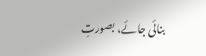بنائی جائے، بصورتِ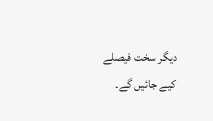دیگر سخت فیصلے کیے جائیں گے۔